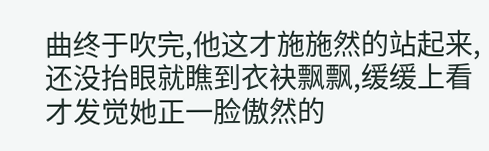曲终于吹完,他这才施施然的站起来,还没抬眼就瞧到衣袂飘飘,缓缓上看才发觉她正一脸傲然的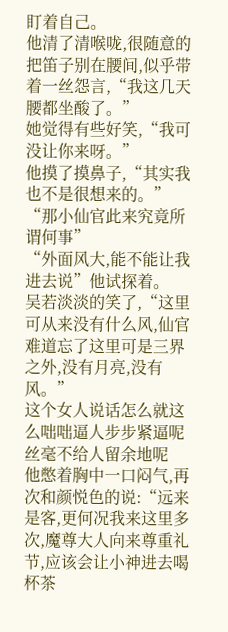盯着自己。
他清了清喉咙,很随意的把笛子别在腰间,似乎带着一丝怨言,“我这几天腰都坐酸了。”
她觉得有些好笑,“我可没让你来呀。”
他摸了摸鼻子,“其实我也不是很想来的。”
“那小仙官此来究竟所谓何事”
“外面风大,能不能让我进去说”他试探着。
吴若淡淡的笑了,“这里可从来没有什么风,仙官难道忘了这里可是三界之外,没有月亮,没有风。”
这个女人说话怎么就这么咄咄逼人步步紧逼呢丝毫不给人留余地呢
他憋着胸中一口闷气,再次和颜悦色的说:“远来是客,更何况我来这里多次,魔尊大人向来尊重礼节,应该会让小神进去喝杯茶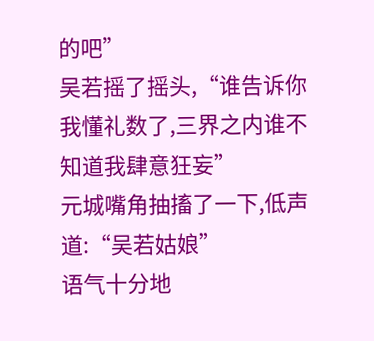的吧”
吴若摇了摇头,“谁告诉你我懂礼数了,三界之内谁不知道我肆意狂妄”
元城嘴角抽搐了一下,低声道:“吴若姑娘”
语气十分地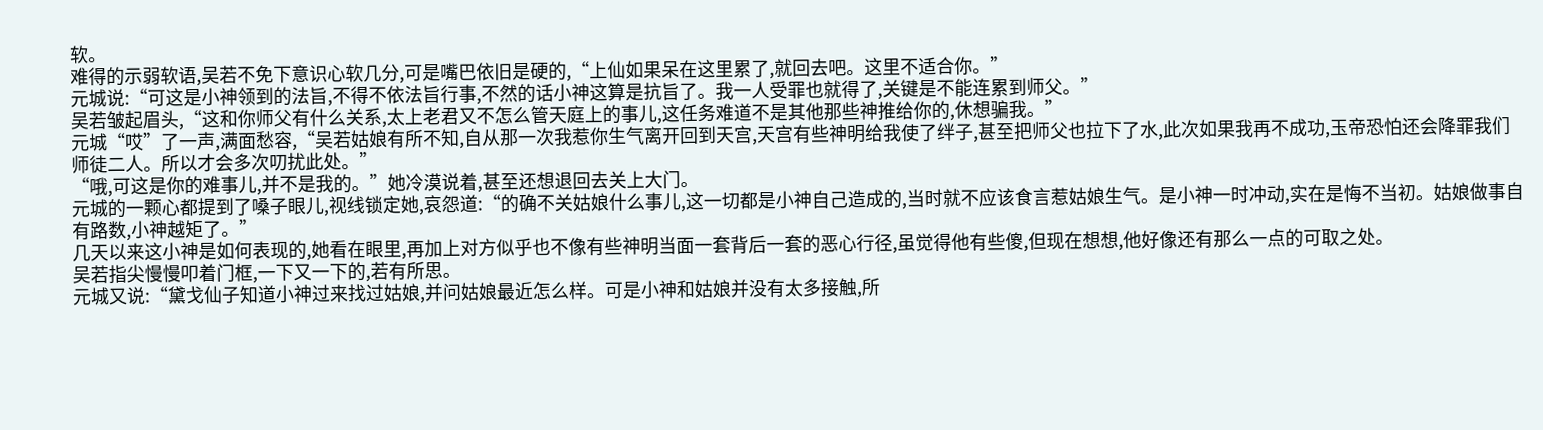软。
难得的示弱软语,吴若不免下意识心软几分,可是嘴巴依旧是硬的,“上仙如果呆在这里累了,就回去吧。这里不适合你。”
元城说:“可这是小神领到的法旨,不得不依法旨行事,不然的话小神这算是抗旨了。我一人受罪也就得了,关键是不能连累到师父。”
吴若皱起眉头,“这和你师父有什么关系,太上老君又不怎么管天庭上的事儿,这任务难道不是其他那些神推给你的,休想骗我。”
元城“哎”了一声,满面愁容,“吴若姑娘有所不知,自从那一次我惹你生气离开回到天宫,天宫有些神明给我使了绊子,甚至把师父也拉下了水,此次如果我再不成功,玉帝恐怕还会降罪我们师徒二人。所以才会多次叨扰此处。”
“哦,可这是你的难事儿,并不是我的。”她冷漠说着,甚至还想退回去关上大门。
元城的一颗心都提到了嗓子眼儿,视线锁定她,哀怨道:“的确不关姑娘什么事儿,这一切都是小神自己造成的,当时就不应该食言惹姑娘生气。是小神一时冲动,实在是悔不当初。姑娘做事自有路数,小神越矩了。”
几天以来这小神是如何表现的,她看在眼里,再加上对方似乎也不像有些神明当面一套背后一套的恶心行径,虽觉得他有些傻,但现在想想,他好像还有那么一点的可取之处。
吴若指尖慢慢叩着门框,一下又一下的,若有所思。
元城又说:“黛戈仙子知道小神过来找过姑娘,并问姑娘最近怎么样。可是小神和姑娘并没有太多接触,所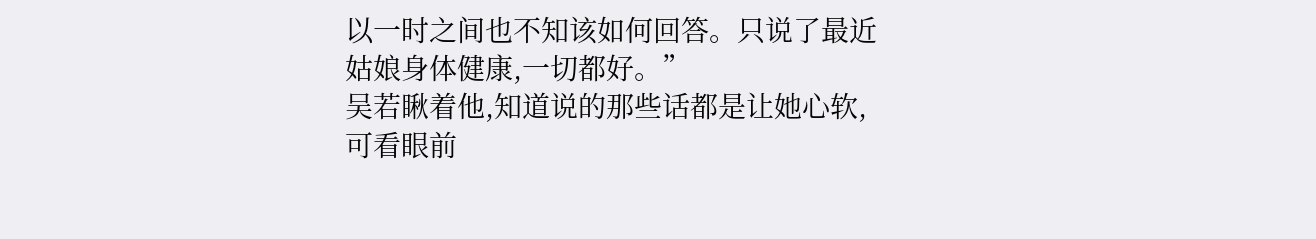以一时之间也不知该如何回答。只说了最近姑娘身体健康,一切都好。”
吴若瞅着他,知道说的那些话都是让她心软,可看眼前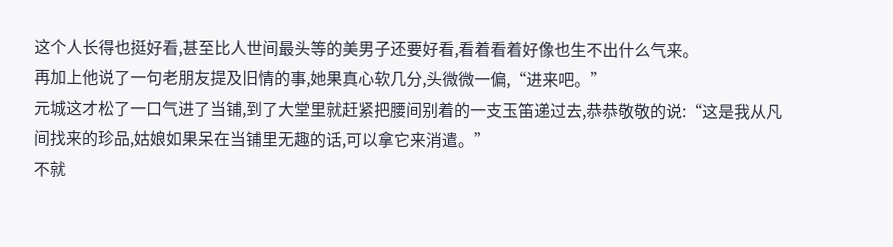这个人长得也挺好看,甚至比人世间最头等的美男子还要好看,看着看着好像也生不出什么气来。
再加上他说了一句老朋友提及旧情的事,她果真心软几分,头微微一偏,“进来吧。”
元城这才松了一口气进了当铺,到了大堂里就赶紧把腰间别着的一支玉笛递过去,恭恭敬敬的说:“这是我从凡间找来的珍品,姑娘如果呆在当铺里无趣的话,可以拿它来消遣。”
不就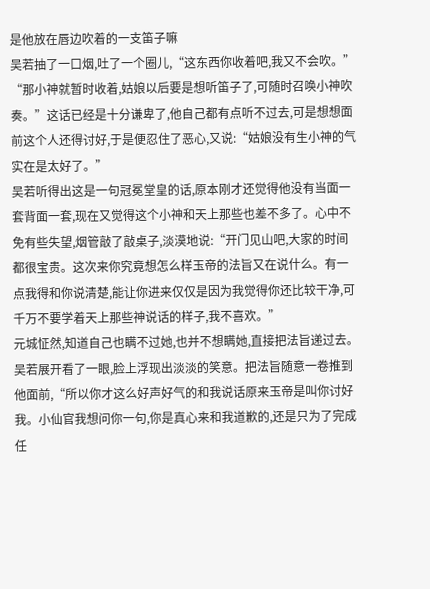是他放在唇边吹着的一支笛子嘛
吴若抽了一口烟,吐了一个圈儿,“这东西你收着吧,我又不会吹。”
“那小神就暂时收着,姑娘以后要是想听笛子了,可随时召唤小神吹奏。”这话已经是十分谦卑了,他自己都有点听不过去,可是想想面前这个人还得讨好,于是便忍住了恶心,又说:“姑娘没有生小神的气实在是太好了。”
吴若听得出这是一句冠冕堂皇的话,原本刚才还觉得他没有当面一套背面一套,现在又觉得这个小神和天上那些也差不多了。心中不免有些失望,烟管敲了敲桌子,淡漠地说:“开门见山吧,大家的时间都很宝贵。这次来你究竟想怎么样玉帝的法旨又在说什么。有一点我得和你说清楚,能让你进来仅仅是因为我觉得你还比较干净,可千万不要学着天上那些神说话的样子,我不喜欢。”
元城怔然,知道自己也瞒不过她,也并不想瞒她,直接把法旨递过去。
吴若展开看了一眼,脸上浮现出淡淡的笑意。把法旨随意一卷推到他面前,“所以你才这么好声好气的和我说话原来玉帝是叫你讨好我。小仙官我想问你一句,你是真心来和我道歉的,还是只为了完成任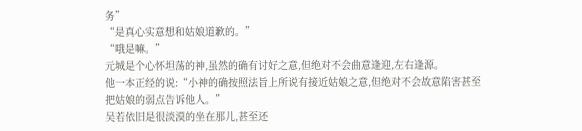务”
“是真心实意想和姑娘道歉的。”
“哦是嘛。”
元城是个心怀坦荡的神,虽然的确有讨好之意,但绝对不会曲意逢迎,左右逢源。
他一本正经的说:“小神的确按照法旨上所说有接近姑娘之意,但绝对不会故意陷害甚至把姑娘的弱点告诉他人。”
吴若依旧是很淡漠的坐在那儿,甚至还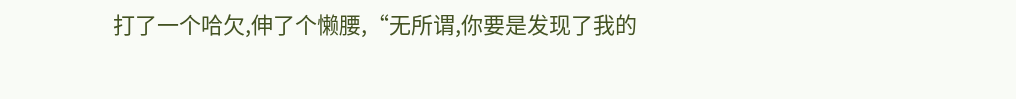打了一个哈欠,伸了个懒腰,“无所谓,你要是发现了我的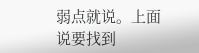弱点就说。上面说要找到